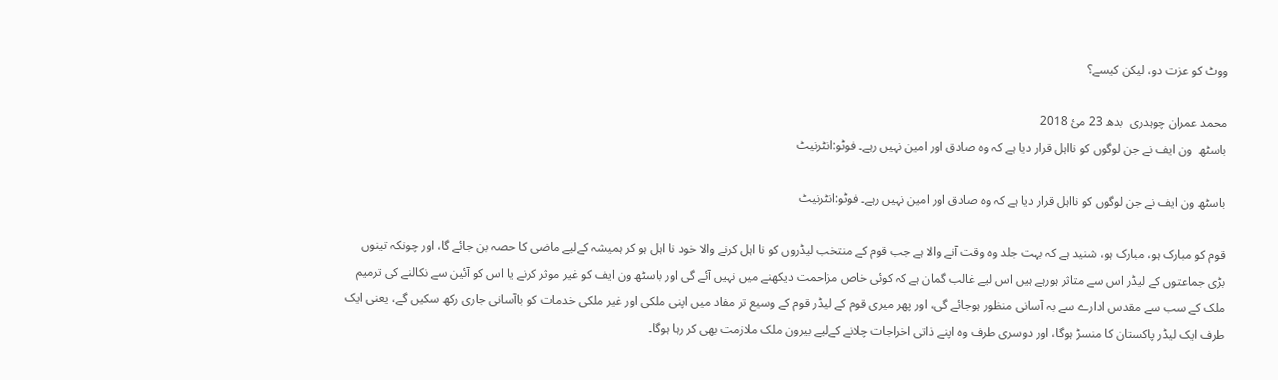ووٹ کو عزت دو، لیکن کیسے؟

محمد عمران چوہدری  بدھ 23 مئ 2018
باسٹھ  ون ایف نے جن لوگوں کو نااہل قرار دیا ہے کہ وہ صادق اور امین نہیں رہے۔ فوٹو:انٹرنیٹ

باسٹھ ون ایف نے جن لوگوں کو نااہل قرار دیا ہے کہ وہ صادق اور امین نہیں رہے۔ فوٹو:انٹرنیٹ

قوم کو مبارک ہو، مبارک ہو، شنید ہے کہ بہت جلد وہ وقت آنے والا ہے جب قوم کے منتخب لیڈروں کو نا اہل کرنے والا خود نا اہل ہو کر ہمیشہ کےلیے ماضی کا حصہ بن جائے گا، اور چونکہ تینوں بڑی جماعتوں کے لیڈر اس سے متاثر ہورہے ہیں اس لیے غالب گمان ہے کہ کوئی خاص مزاحمت دیکھنے میں نہیں آئے گی اور باسٹھ ون ایف کو غیر موثر کرنے یا اس کو آئین سے نکالنے کی ترمیم ملک کے سب سے مقدس ادارے سے بہ آسانی منظور ہوجائے گی، اور پھر میری قوم کے لیڈر قوم کے وسیع تر مفاد میں اپنی ملکی اور غیر ملکی خدمات کو باآسانی جاری رکھ سکیں گے، یعنی ایک طرف ایک لیڈر پاکستان کا منسڑ ہوگا، اور دوسری طرف وہ اپنے ذاتی اخراجات چلانے کےلیے بیرون ملک ملازمت بھی کر رہا ہوگا۔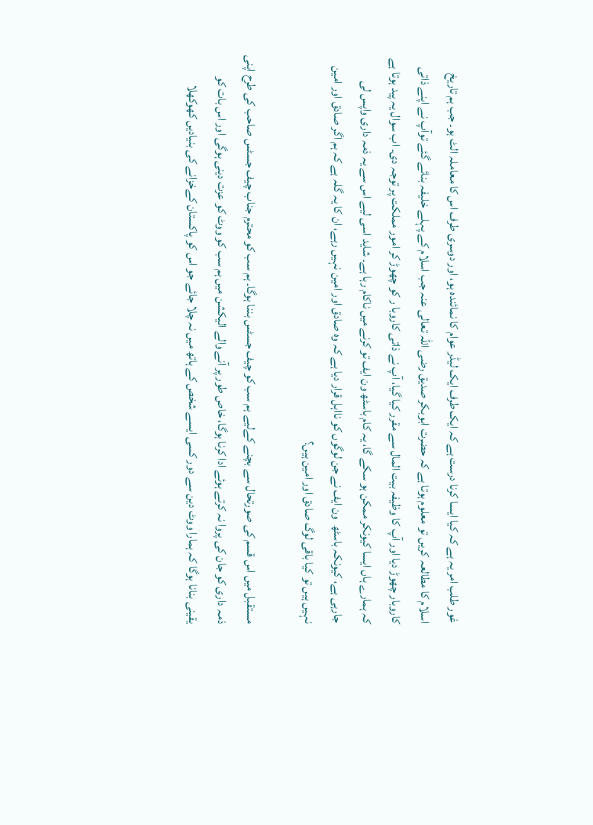غور طلب امر یہ ہے کہ کیا ایسا کرنا درست ہے کہ ایک طرف ایک لیڈر عوام کا نمائندہ ہو، اور دوسری طرف اس کا معاملہ الٹ ہو۔ جب ہم تاریخ اسلام کا مطالعہ کریں تو معلوم ہوتا ہے کہ حضرت ابوبکر صدیق رضی اللہ تعالی عنہ جب اسلام کے پہلے خلیفہ بنائے گئے توآپ نے اپنے ذاتی کاروبار چھوڑ دیا اور آپ کا وظیفہ بیت المال سے مقرر کیا گیا، آپ نے ذاتی کاروبا ر کو چھوڑ کر امور مملکت پر توجہ دی۔ اب سوال یہ پید ہوتا ہے کہ ہمارے ہاں ایسا کیونکر ممکن ہو سکے گا، یہ کام باسٹھ ون ایف تو کرنے میں ناکام رہا ہے۔ شاید اسی لیے اس سے یہ ذمہ داری واپس لی جارہی ہے، کیونکہ باسٹھ  ون ایف نے جن لوگوں کو نااہل قرار دیا ہے کہ وہ صادق اور امین نہیں رہے، ان کا یہ گلہ ہے کہ ہم اگر صادق اور امین نہیں ہیں تو کیا باقی لوگ صادق اور امین ہیں؟

مستقبل میں اس قسم کی صورتحال سے بچنے کےلیے ہم سب کو چیف جسٹس بننا ہوگا۔ ہم سب کو محترم جناب چیف جسٹس صاحب کی طرح اپنی ذمہ داری کو جان کی پروا نہ کرتے ہوئے ادا کرنا ہوگا، خاص طور پر آنے والے الیکشن میں ہم سب کو ووٹ کو عزت دینی ہوگی اور اس بات کو یقینی بنانا ہوگا کہ ہمارا ووٹ دین سے دور کسی ایسے شخص کے ہاتھ میں نہ چلا جائے جو اس کو پاکستان کےخزانے کی بنیادیں کھوکھلا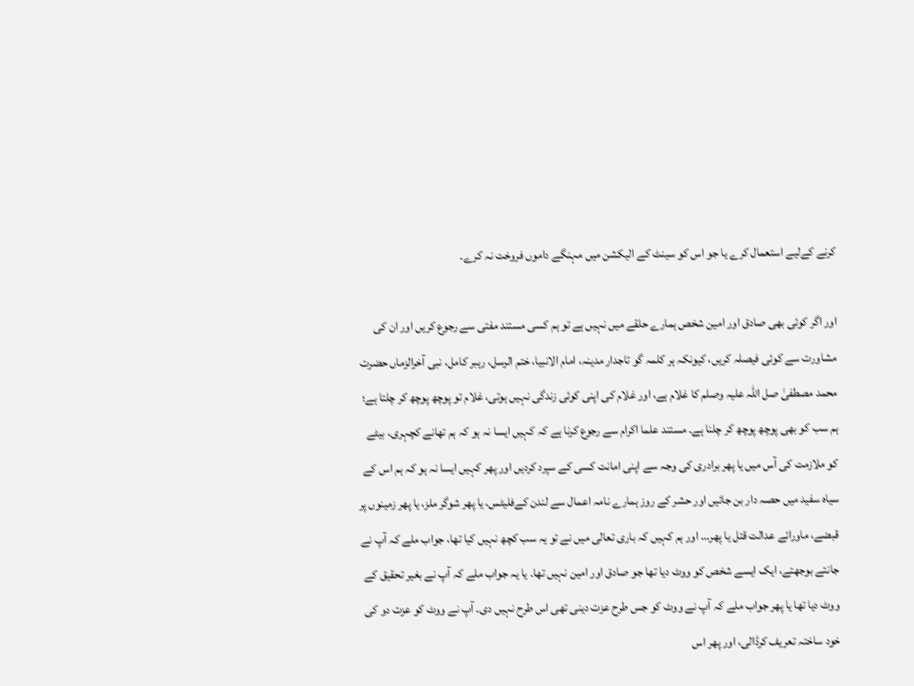کرنے کےلیے استعمال کرے یا جو اس کو سینٹ کے الیکشن میں مہنگے داموں فروخت نہ کرے۔

اور اگر کوئی بھی صادق اور امین شخص ہمارے حلقے میں نہیں ہے تو ہم کسی مستند مفتی سے رجوع کریں اور ان کی مشاورت سے کوئی فیصلہ کریں، کیونکہ ہر کلمہ گو تاجدار مدینہ، امام الانبیا، ختم الرسل، رہبر کامل، نبی آخرالزماں حضرت محمد مصطفیٰ صل اللہ علیہ وصلم کا غلام ہے، اور غلام کی اپنی کوئی زندگی نہیں ہوتی، غلام تو پوچھ پوچھ کر چلتا ہے؛ ہم سب کو بھی پوچھ پوچھ کر چلنا ہے۔ مستند علما اکرام سے رجوع کرنا ہے کہ کہیں ایسا نہ ہو کہ ہم تھانے کچہری، بیٹے کو ملازمت کی آس میں یا پھر برادری کی وجہ سے اپنی امانت کسی کے سپرد کردیں اور پھر کہیں ایسا نہ ہو کہ ہم اس کے سیاہ سفید میں حصہ دار بن جائیں اور حشر کے روز ہمارے نامہ اعمال سے لندن کےفلیٹس، یا پھر شوگر ملز، یا پھر زمینوں پر قبضے، ماورائے عدالت قتل یا پھر… اور ہم کہیں کہ باری تعالی میں نے تو یہ سب کچھ نہیں کیا تھا، جواب ملے کہ آپ نے جانتے بوجھتے، ایک ایسے شخص کو ووٹ دیا تھا جو صادق اور امین نہیں تھا۔ یا یہ جواب ملے کہ آپ نے بغیر تحقیق کے ووٹ دیا تھا یا پھر جواب ملے کہ آپ نے ووٹ کو جس طرح عزت دینی تھی اس طرح نہیں دی۔ آپ نے ووٹ کو عزت دو کی خود ساختہ تعریف کرڈالی، اور پھر اس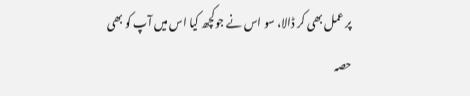پر عمل بھی کر ڈالا، سو اس نے جوکچھ کیا اس میں آپ کو بھی حصہ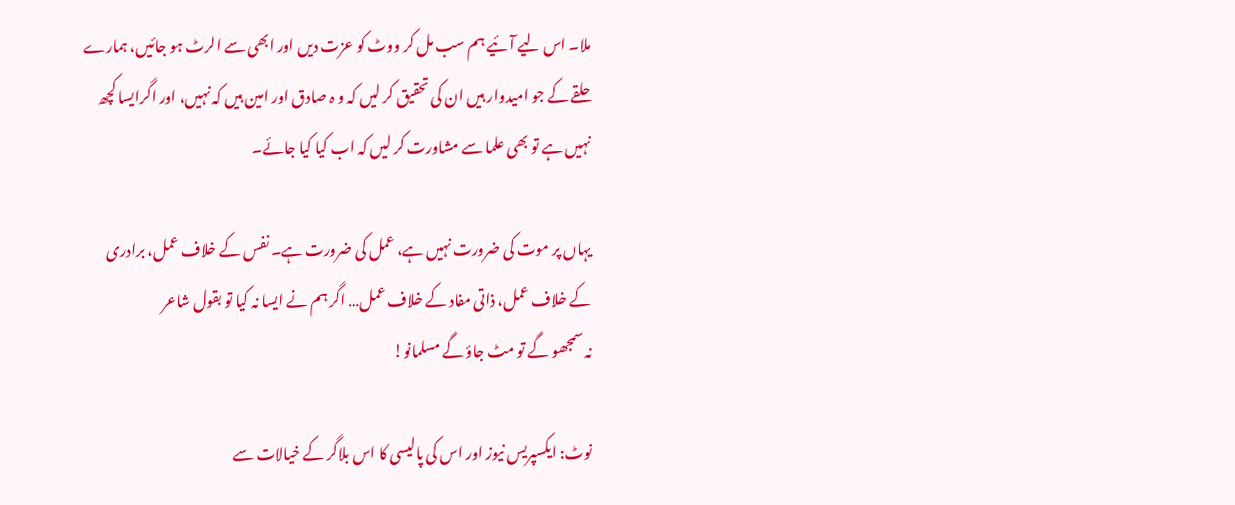ملا۔ اس لیے آئیے ہم سب مل کر ووٹ کو عزت دیں اور ابھی سے الرٹ ہو جائیں، ہمارے حلقے کے جو امیدوار ہیں ان کی تحقیق کر لیں کہ و ہ صادق اور امین ہیں کہ نہیں، اور اگرایسا کچھ نہیں ہے تو بھی علما سے مشاورت کر لیں کہ اب کیا کیا جائے۔

یہاں پر موت کی ضرورت نہیں ہے، عمل کی ضرورت ہے۔ نفس کے خلاف عمل، برادری کے خلاف عمل، ذاتی مفاد کے خلاف عمل… اگر ہم نے ایسا نہ کیا تو بقول شاعر
نہ سمجھو گے تو مٹ جاؤ گے مسلمانو!

نوٹ: ایکسپریس نیوز اور اس کی پالیسی کا اس بلاگر کے خیالات سے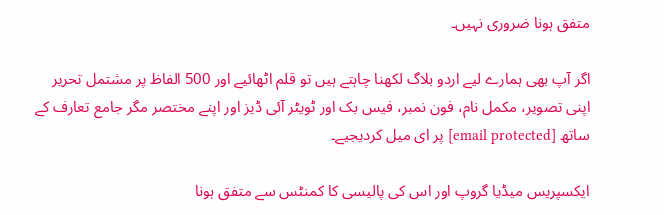متفق ہونا ضروری نہیں۔

اگر آپ بھی ہمارے لیے اردو بلاگ لکھنا چاہتے ہیں تو قلم اٹھائیے اور 500 الفاظ پر مشتمل تحریر اپنی تصویر، مکمل نام، فون نمبر، فیس بک اور ٹویٹر آئی ڈیز اور اپنے مختصر مگر جامع تعارف کے ساتھ [email protected] پر ای میل کردیجیے۔

ایکسپریس میڈیا گروپ اور اس کی پالیسی کا کمنٹس سے متفق ہونا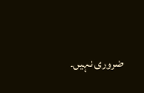ضروری نہیں۔